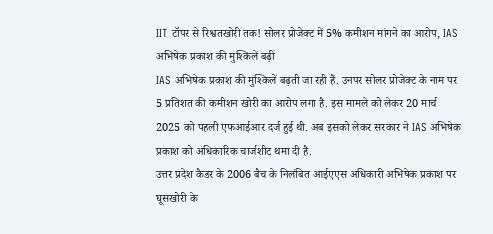IIT टॉपर से रिश्वतखोरी तक! सोलर प्रोजेक्ट में 5% कमीशन मांगने का आरोप, IAS अभिषेक प्रकाश की मुश्किलें बढ़ीं
IAS अभिषेक प्रकाश की मुश्किलें बढ़ती जा रही हैं. उनपर सोलर प्रोजेक्ट के नाम पर 5 प्रतिशत की कमीशन खोरी का आरोप लगा है. इस मामले को लेकर 20 मार्च 2025 को पहली एफआईआर दर्ज हुई थी. अब इसको लेकर सरकार ने IAS अभिषेक प्रकाश को अधिकारिक चार्जशीट थमा दी है.
उत्तर प्रदेश कैडर के 2006 बैच के निलंबित आईएएस अधिकारी अभिषेक प्रकाश पर घूसखोरी के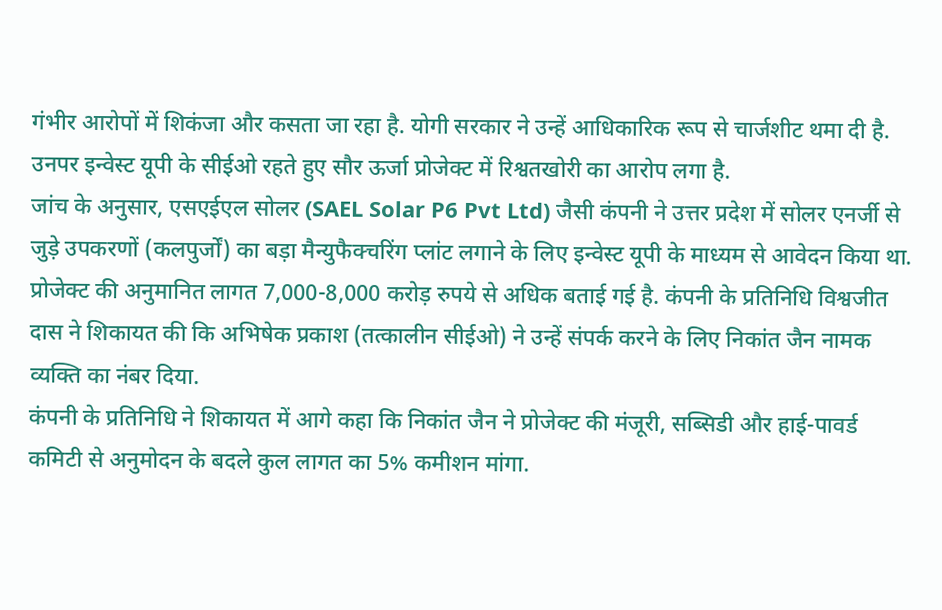गंभीर आरोपों में शिकंजा और कसता जा रहा है. योगी सरकार ने उन्हें आधिकारिक रूप से चार्जशीट थमा दी है. उनपर इन्वेस्ट यूपी के सीईओ रहते हुए सौर ऊर्जा प्रोजेक्ट में रिश्वतखोरी का आरोप लगा है.
जांच के अनुसार, एसएईएल सोलर (SAEL Solar P6 Pvt Ltd) जैसी कंपनी ने उत्तर प्रदेश में सोलर एनर्जी से जुड़े उपकरणों (कलपुर्जों) का बड़ा मैन्युफैक्चरिंग प्लांट लगाने के लिए इन्वेस्ट यूपी के माध्यम से आवेदन किया था. प्रोजेक्ट की अनुमानित लागत 7,000-8,000 करोड़ रुपये से अधिक बताई गई है. कंपनी के प्रतिनिधि विश्वजीत दास ने शिकायत की कि अभिषेक प्रकाश (तत्कालीन सीईओ) ने उन्हें संपर्क करने के लिए निकांत जैन नामक व्यक्ति का नंबर दिया.
कंपनी के प्रतिनिधि ने शिकायत में आगे कहा कि निकांत जैन ने प्रोजेक्ट की मंजूरी, सब्सिडी और हाई-पावर्ड कमिटी से अनुमोदन के बदले कुल लागत का 5% कमीशन मांगा.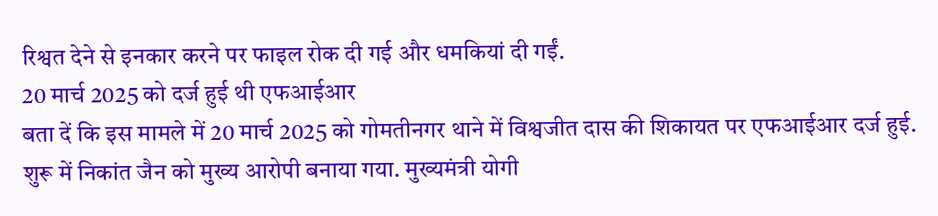रिश्वत देने से इनकार करने पर फाइल रोक दी गई और धमकियां दी गईं.
20 मार्च 2025 को दर्ज हुई थी एफआईआर
बता दें कि इस मामले में 20 मार्च 2025 को गोमतीनगर थाने में विश्वजीत दास की शिकायत पर एफआईआर दर्ज हुई. शुरू में निकांत जैन को मुख्य आरोपी बनाया गया. मुख्यमंत्री योगी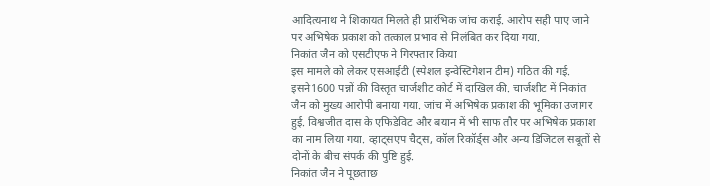आदित्यनाथ ने शिकायत मिलते ही प्रारंभिक जांच कराई. आरोप सही पाए जाने पर अभिषेक प्रकाश को तत्काल प्रभाव से निलंबित कर दिया गया.
निकांत जैन को एसटीएफ ने गिरफ्तार किया
इस मामले को लेकर एसआईटी (स्पेशल इन्वेस्टिगेशन टीम) गठित की गई. इसने1600 पन्नों की विस्तृत चार्जशीट कोर्ट में दाखिल की. चार्जशीट में निकांत जैन को मुख्य आरोपी बनाया गया. जांच में अभिषेक प्रकाश की भूमिका उजागर हुई. विश्वजीत दास के एफिडेविट और बयान में भी साफ तौर पर अभिषेक प्रकाश का नाम लिया गया. व्हाट्सएप चैट्स, कॉल रिकॉर्ड्स और अन्य डिजिटल सबूतों से दोनों के बीच संपर्क की पुष्टि हुई.
निकांत जैन ने पूछताछ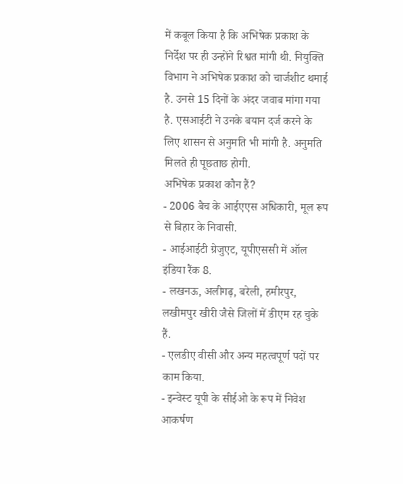में कबूल किया है कि अभिषेक प्रकाश के निर्देश पर ही उन्होंने रिश्वत मांगी थी. नियुक्ति विभाग ने अभिषेक प्रकाश को चार्जशीट थमाई है. उनसे 15 दिनों के अंदर जवाब मांगा गया है. एसआईटी ने उनके बयान दर्ज करने के लिए शासन से अनुमति भी मांगी है. अनुमति मिलते ही पूछताछ होगी.
अभिषेक प्रकाश कौन हैं?
- 2006 बैच के आईएएस अधिकारी, मूल रूप से बिहार के निवासी.
- आईआईटी ग्रेजुएट, यूपीएससी में ऑल इंडिया रैंक 8.
- लखनऊ, अलीगढ़, बरेली, हमीरपुर, लखीमपुर खीरी जैसे जिलों में डीएम रह चुके हैं.
- एलडीए वीसी और अन्य महत्वपूर्ण पदों पर काम किया.
- इन्वेस्ट यूपी के सीईओ के रूप में निवेश आकर्षण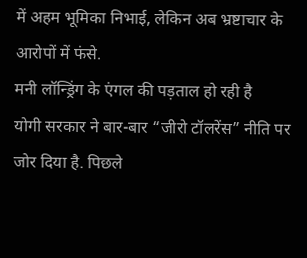में अहम भूमिका निभाई, लेकिन अब भ्रष्टाचार के आरोपों में फंसे.
मनी लॉन्ड्रिंग के एंगल की पड़ताल हो रही है
योगी सरकार ने बार-बार “जीरो टॉलरेंस” नीति पर जोर दिया है. पिछले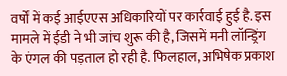वर्षों में कई आईएएस अधिकारियों पर कार्रवाई हुई है. इस मामले में ईडी ने भी जांच शुरू की है, जिसमें मनी लॉन्ड्रिंग के एंगल की पड़ताल हो रही है. फिलहाल, अभिषेक प्रकाश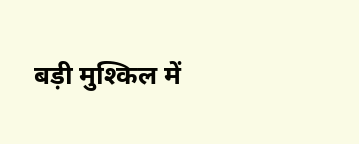बड़ी मुश्किल में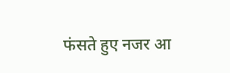फंसते हुए नजर आ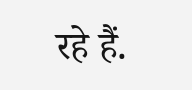रहे हैं.